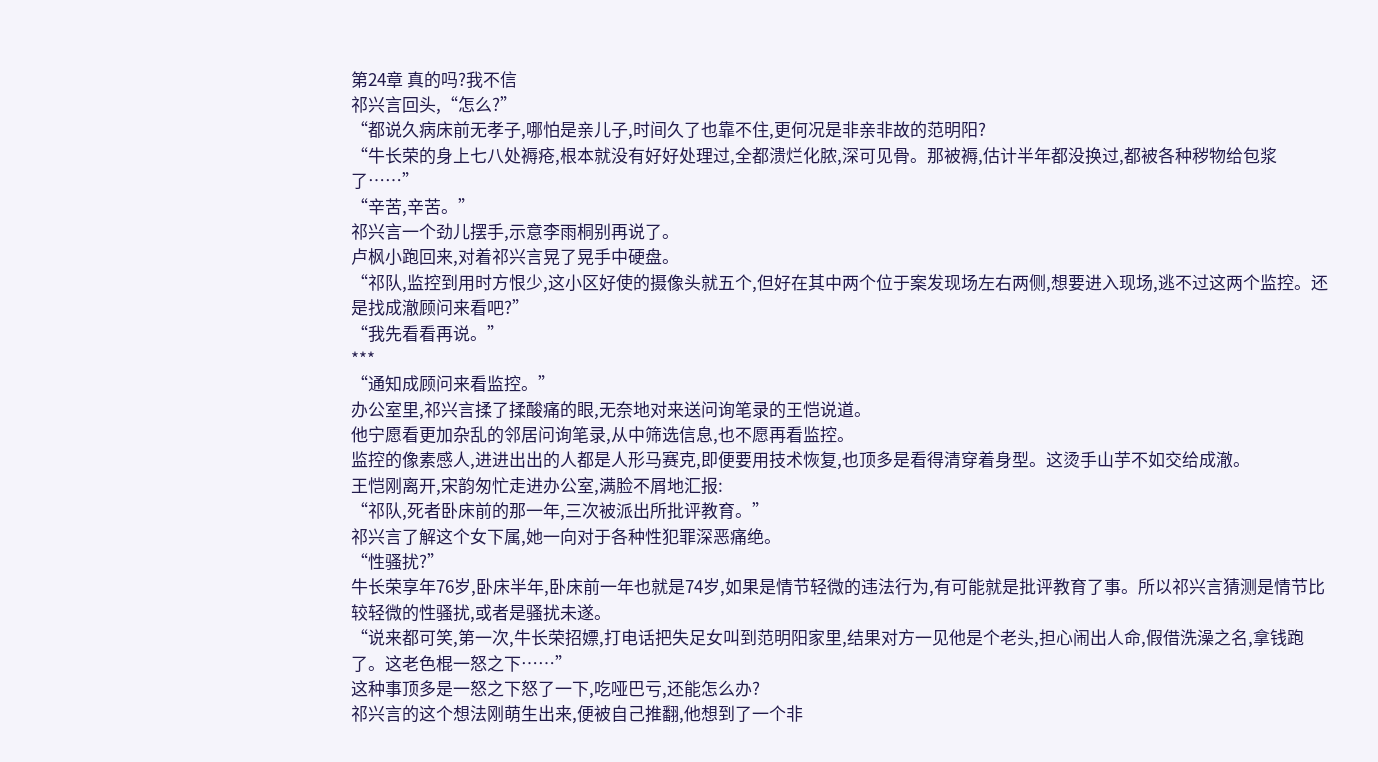第24章 真的吗?我不信
祁兴言回头,“怎么?”
“都说久病床前无孝子,哪怕是亲儿子,时间久了也靠不住,更何况是非亲非故的范明阳?
“牛长荣的身上七八处褥疮,根本就没有好好处理过,全都溃烂化脓,深可见骨。那被褥,估计半年都没换过,都被各种秽物给包浆了……”
“辛苦,辛苦。”
祁兴言一个劲儿摆手,示意李雨桐别再说了。
卢枫小跑回来,对着祁兴言晃了晃手中硬盘。
“祁队,监控到用时方恨少,这小区好使的摄像头就五个,但好在其中两个位于案发现场左右两侧,想要进入现场,逃不过这两个监控。还是找成澈顾问来看吧?”
“我先看看再说。”
***
“通知成顾问来看监控。”
办公室里,祁兴言揉了揉酸痛的眼,无奈地对来送问询笔录的王恺说道。
他宁愿看更加杂乱的邻居问询笔录,从中筛选信息,也不愿再看监控。
监控的像素感人,进进出出的人都是人形马赛克,即便要用技术恢复,也顶多是看得清穿着身型。这烫手山芋不如交给成澈。
王恺刚离开,宋韵匆忙走进办公室,满脸不屑地汇报:
“祁队,死者卧床前的那一年,三次被派出所批评教育。”
祁兴言了解这个女下属,她一向对于各种性犯罪深恶痛绝。
“性骚扰?”
牛长荣享年76岁,卧床半年,卧床前一年也就是74岁,如果是情节轻微的违法行为,有可能就是批评教育了事。所以祁兴言猜测是情节比较轻微的性骚扰,或者是骚扰未遂。
“说来都可笑,第一次,牛长荣招嫖,打电话把失足女叫到范明阳家里,结果对方一见他是个老头,担心闹出人命,假借洗澡之名,拿钱跑了。这老色棍一怒之下……”
这种事顶多是一怒之下怒了一下,吃哑巴亏,还能怎么办?
祁兴言的这个想法刚萌生出来,便被自己推翻,他想到了一个非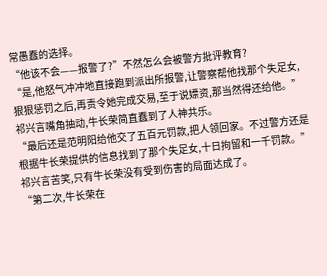常愚蠢的选择。
“他该不会——报警了?”不然怎么会被警方批评教育?
“是,他怒气冲冲地直接跑到派出所报警,让警察帮他找那个失足女,狠狠惩罚之后,再责令她完成交易,至于说嫖资,那当然得还给他。”
祁兴言嘴角抽动,牛长荣简直蠢到了人神共乐。
“最后还是范明阳给他交了五百元罚款,把人领回家。不过警方还是根据牛长荣提供的信息找到了那个失足女,十日拘留和一千罚款。”
祁兴言苦笑,只有牛长荣没有受到伤害的局面达成了。
“第二次,牛长荣在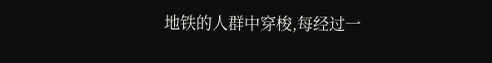地铁的人群中穿梭,每经过一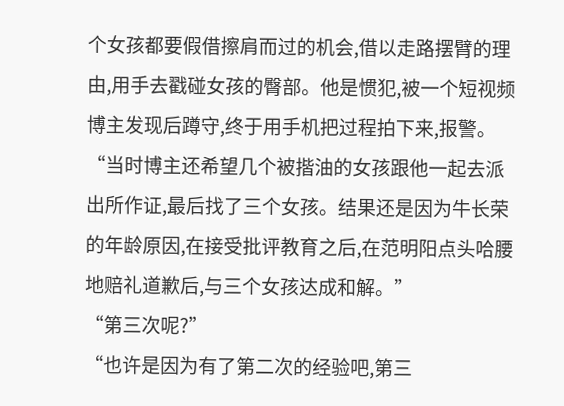个女孩都要假借擦肩而过的机会,借以走路摆臂的理由,用手去戳碰女孩的臀部。他是惯犯,被一个短视频博主发现后蹲守,终于用手机把过程拍下来,报警。
“当时博主还希望几个被揩油的女孩跟他一起去派出所作证,最后找了三个女孩。结果还是因为牛长荣的年龄原因,在接受批评教育之后,在范明阳点头哈腰地赔礼道歉后,与三个女孩达成和解。”
“第三次呢?”
“也许是因为有了第二次的经验吧,第三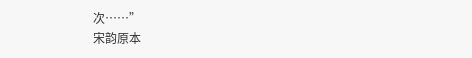次……”
宋韵原本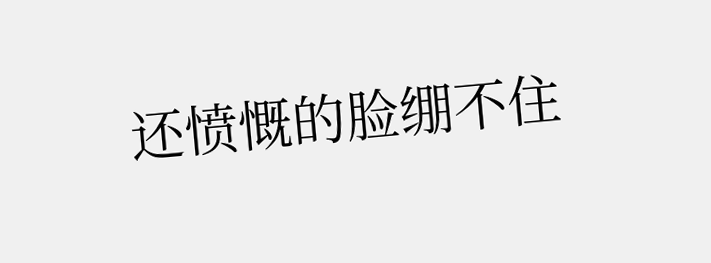还愤慨的脸绷不住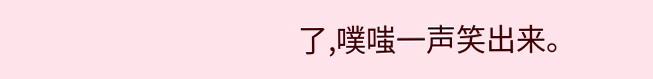了,噗嗤一声笑出来。